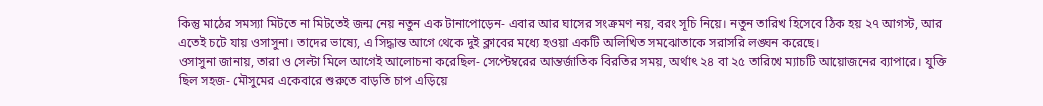কিন্তু মাঠের সমস্যা মিটতে না মিটতেই জন্ম নেয় নতুন এক টানাপোড়েন- এবার আর ঘাসের সংক্রমণ নয়, বরং সূচি নিয়ে। নতুন তারিখ হিসেবে ঠিক হয় ২৭ আগস্ট, আর এতেই চটে যায় ওসাসুনা। তাদের ভাষ্যে, এ সিদ্ধান্ত আগে থেকে দুই ক্লাবের মধ্যে হওয়া একটি অলিখিত সমঝোতাকে সরাসরি লঙ্ঘন করেছে।
ওসাসুনা জানায়, তারা ও সেল্টা মিলে আগেই আলোচনা করেছিল- সেপ্টেম্বরের আন্তর্জাতিক বিরতির সময়, অর্থাৎ ২৪ বা ২৫ তারিখে ম্যাচটি আয়োজনের ব্যাপারে। যুক্তি ছিল সহজ- মৌসুমের একেবারে শুরুতে বাড়তি চাপ এড়িয়ে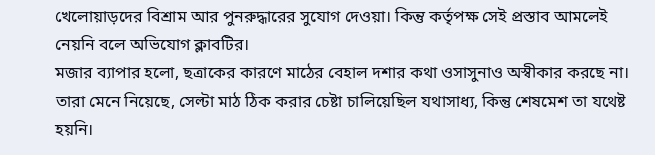খেলোয়াড়দের বিশ্রাম আর পুনরুদ্ধারের সুযোগ দেওয়া। কিন্তু কর্তৃপক্ষ সেই প্রস্তাব আমলেই নেয়নি বলে অভিযোগ ক্লাবটির।
মজার ব্যাপার হলো, ছত্রাকের কারণে মাঠের বেহাল দশার কথা ওসাসুনাও অস্বীকার করছে না। তারা মেনে নিয়েছে, সেল্টা মাঠ ঠিক করার চেষ্টা চালিয়েছিল যথাসাধ্য, কিন্তু শেষমেশ তা যথেষ্ট হয়নি।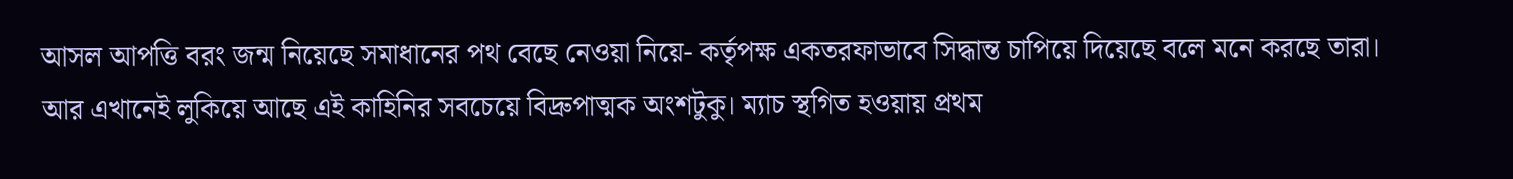আসল আপত্তি বরং জন্ম নিয়েছে সমাধানের পথ বেছে নেওয়া নিয়ে- কর্তৃপক্ষ একতরফাভাবে সিদ্ধান্ত চাপিয়ে দিয়েছে বলে মনে করছে তারা।
আর এখানেই লুকিয়ে আছে এই কাহিনির সবচেয়ে বিদ্রুপাত্মক অংশটুকু। ম্যাচ স্থগিত হওয়ায় প্রথম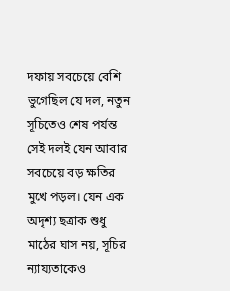দফায় সবচেয়ে বেশি ভুগেছিল যে দল, নতুন সূচিতেও শেষ পর্যন্ত সেই দলই যেন আবার সবচেয়ে বড় ক্ষতির মুখে পড়ল। যেন এক অদৃশ্য ছত্রাক শুধু মাঠের ঘাস নয়, সূচির ন্যায্যতাকেও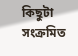কিছুটা সংক্রমিত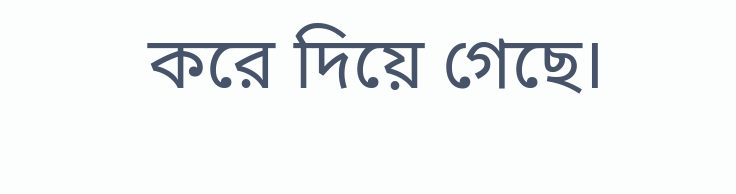করে দিয়ে গেছে।